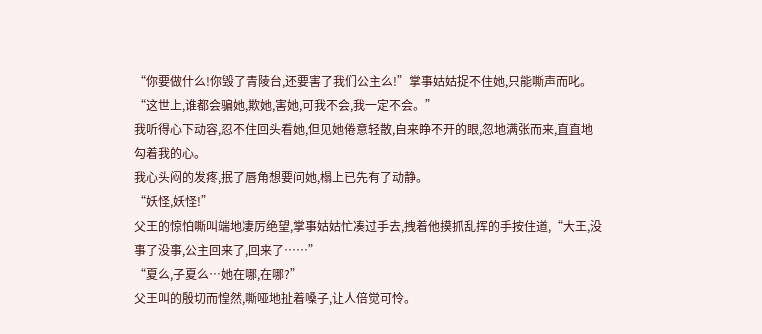“你要做什么!你毁了青陵台,还要害了我们公主么!”掌事姑姑捉不住她,只能嘶声而叱。
“这世上,谁都会骗她,欺她,害她,可我不会,我一定不会。”
我听得心下动容,忍不住回头看她,但见她倦意轻散,自来睁不开的眼,忽地满张而来,直直地勾着我的心。
我心头闷的发疼,抿了唇角想要问她,榻上已先有了动静。
“妖怪,妖怪!”
父王的惊怕嘶叫端地凄厉绝望,掌事姑姑忙凑过手去,拽着他摸抓乱挥的手按住道,“大王,没事了没事,公主回来了,回来了……”
“夏么,子夏么…她在哪,在哪?”
父王叫的殷切而惶然,嘶哑地扯着嗓子,让人倍觉可怜。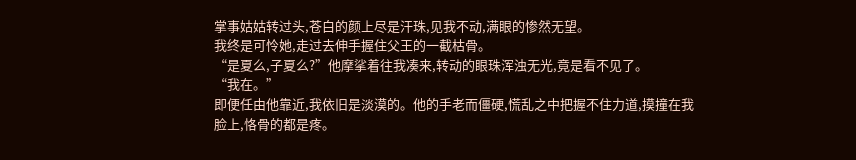掌事姑姑转过头,苍白的颜上尽是汗珠,见我不动,满眼的惨然无望。
我终是可怜她,走过去伸手握住父王的一截枯骨。
“是夏么,子夏么?”他摩挲着往我凑来,转动的眼珠浑浊无光,竟是看不见了。
“我在。”
即便任由他靠近,我依旧是淡漠的。他的手老而僵硬,慌乱之中把握不住力道,摸撞在我脸上,恪骨的都是疼。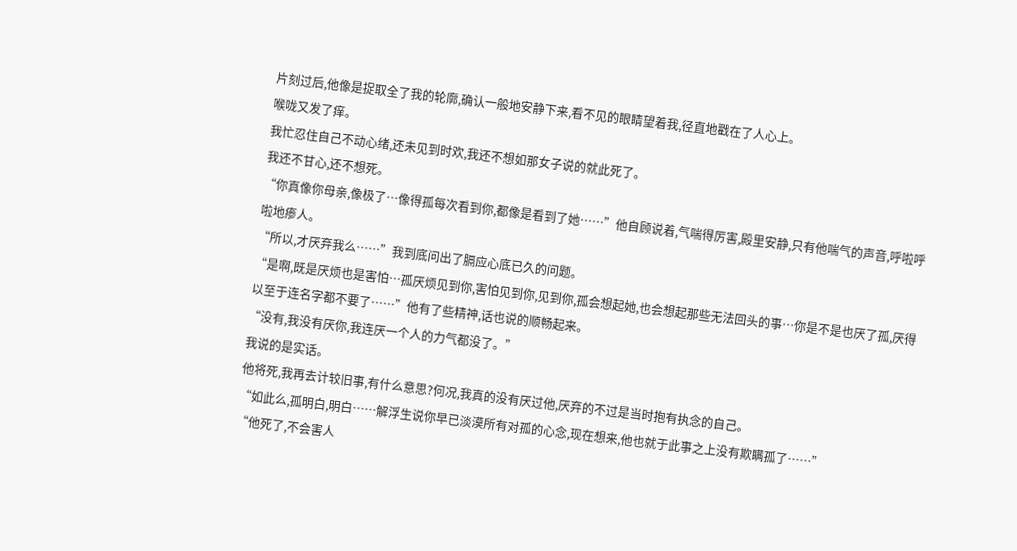片刻过后,他像是捉取全了我的轮廓,确认一般地安静下来,看不见的眼睛望着我,径直地戳在了人心上。
喉咙又发了痒。
我忙忍住自己不动心绪,还未见到时欢,我还不想如那女子说的就此死了。
我还不甘心,还不想死。
“你真像你母亲,像极了…像得孤每次看到你,都像是看到了她……”他自顾说着,气喘得厉害,殿里安静,只有他喘气的声音,呼啦呼啦地瘆人。
“所以,才厌弃我么……”我到底问出了膈应心底已久的问题。
“是啊,既是厌烦也是害怕…孤厌烦见到你,害怕见到你,见到你,孤会想起她,也会想起那些无法回头的事…你是不是也厌了孤,厌得以至于连名字都不要了……”他有了些精神,话也说的顺畅起来。
“没有,我没有厌你,我连厌一个人的力气都没了。”
我说的是实话。
他将死,我再去计较旧事,有什么意思?何况,我真的没有厌过他,厌弃的不过是当时抱有执念的自己。
“如此么,孤明白,明白……解浮生说你早已淡漠所有对孤的心念,现在想来,他也就于此事之上没有欺瞒孤了……”
“他死了,不会害人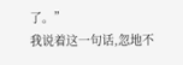了。”
我说着这一句话,忽地不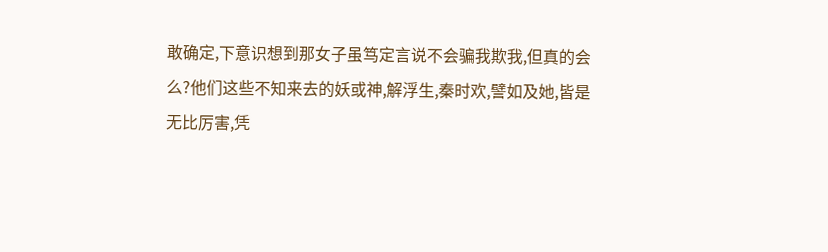敢确定,下意识想到那女子虽笃定言说不会骗我欺我,但真的会么?他们这些不知来去的妖或神,解浮生,秦时欢,譬如及她,皆是无比厉害,凭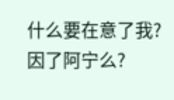什么要在意了我?
因了阿宁么?